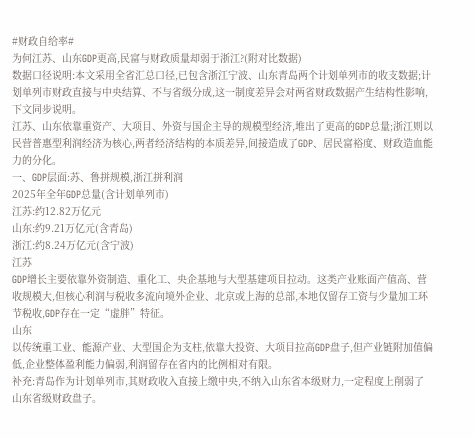#财政自给率#
为何江苏、山东GDP更高,民富与财政质量却弱于浙江?(附对比数据)
数据口径说明:本文采用全省汇总口径,已包含浙江宁波、山东青岛两个计划单列市的收支数据;计划单列市财政直接与中央结算、不与省级分成,这一制度差异会对两省财政数据产生结构性影响,下文同步说明。
江苏、山东依靠重资产、大项目、外资与国企主导的规模型经济,堆出了更高的GDP总量;浙江则以民营普惠型利润经济为核心,两者经济结构的本质差异,间接造成了GDP、居民富裕度、财政造血能力的分化。
一、GDP层面:苏、鲁拼规模,浙江拼利润
2025年全年GDP总量(含计划单列市)
江苏:约12.82万亿元
山东:约9.21万亿元(含青岛)
浙江:约8.24万亿元(含宁波)
江苏
GDP增长主要依靠外资制造、重化工、央企基地与大型基建项目拉动。这类产业账面产值高、营收规模大,但核心利润与税收多流向境外企业、北京或上海的总部,本地仅留存工资与少量加工环节税收,GDP存在一定“虚胖”特征。
山东
以传统重工业、能源产业、大型国企为支柱,依靠大投资、大项目拉高GDP盘子,但产业链附加值偏低,企业整体盈利能力偏弱,利润留存在省内的比例相对有限。
补充:青岛作为计划单列市,其财政收入直接上缴中央,不纳入山东省本级财力,一定程度上削弱了山东省级财政盘子。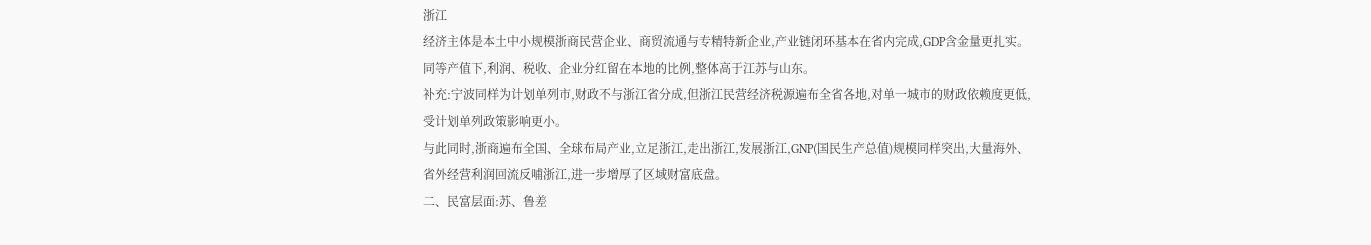浙江
经济主体是本土中小规模浙商民营企业、商贸流通与专精特新企业,产业链闭环基本在省内完成,GDP含金量更扎实。同等产值下,利润、税收、企业分红留在本地的比例,整体高于江苏与山东。
补充:宁波同样为计划单列市,财政不与浙江省分成,但浙江民营经济税源遍布全省各地,对单一城市的财政依赖度更低,受计划单列政策影响更小。
与此同时,浙商遍布全国、全球布局产业,立足浙江,走出浙江,发展浙江,GNP(国民生产总值)规模同样突出,大量海外、省外经营利润回流反哺浙江,进一步增厚了区域财富底盘。
二、民富层面:苏、鲁差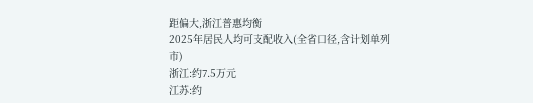距偏大,浙江普惠均衡
2025年居民人均可支配收入(全省口径,含计划单列市)
浙江:约7.5万元
江苏:约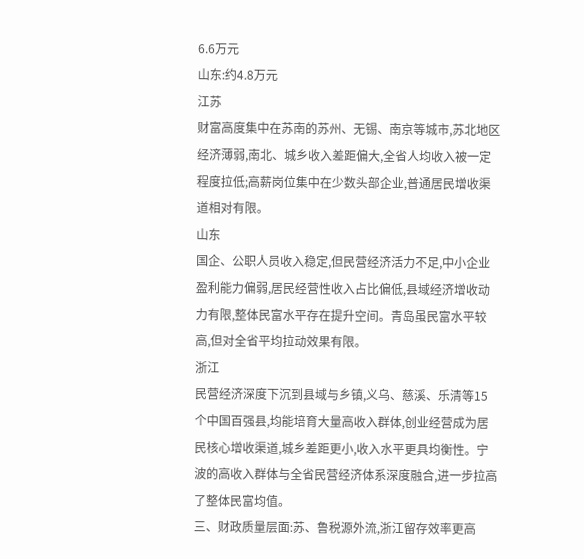6.6万元
山东:约4.8万元
江苏
财富高度集中在苏南的苏州、无锡、南京等城市,苏北地区经济薄弱,南北、城乡收入差距偏大,全省人均收入被一定程度拉低;高薪岗位集中在少数头部企业,普通居民增收渠道相对有限。
山东
国企、公职人员收入稳定,但民营经济活力不足,中小企业盈利能力偏弱,居民经营性收入占比偏低,县域经济增收动力有限,整体民富水平存在提升空间。青岛虽民富水平较高,但对全省平均拉动效果有限。
浙江
民营经济深度下沉到县域与乡镇,义乌、慈溪、乐清等15个中国百强县,均能培育大量高收入群体,创业经营成为居民核心增收渠道,城乡差距更小,收入水平更具均衡性。宁波的高收入群体与全省民营经济体系深度融合,进一步拉高了整体民富均值。
三、财政质量层面:苏、鲁税源外流,浙江留存效率更高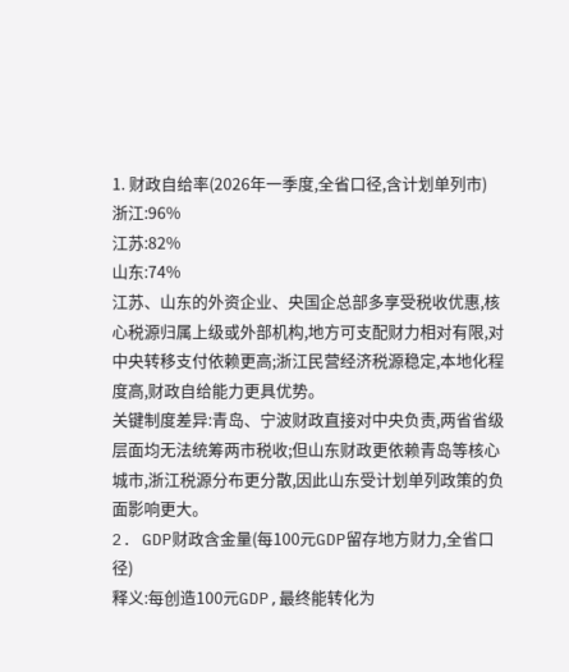1. 财政自给率(2026年一季度,全省口径,含计划单列市)
浙江:96%
江苏:82%
山东:74%
江苏、山东的外资企业、央国企总部多享受税收优惠,核心税源归属上级或外部机构,地方可支配财力相对有限,对中央转移支付依赖更高;浙江民营经济税源稳定,本地化程度高,财政自给能力更具优势。
关键制度差异:青岛、宁波财政直接对中央负责,两省省级层面均无法统筹两市税收;但山东财政更依赖青岛等核心城市,浙江税源分布更分散,因此山东受计划单列政策的负面影响更大。
2. GDP财政含金量(每100元GDP留存地方财力,全省口径)
释义:每创造100元GDP,最终能转化为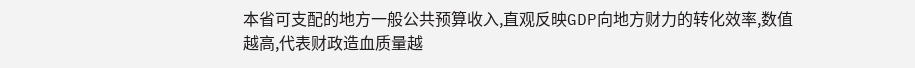本省可支配的地方一般公共预算收入,直观反映GDP向地方财力的转化效率,数值越高,代表财政造血质量越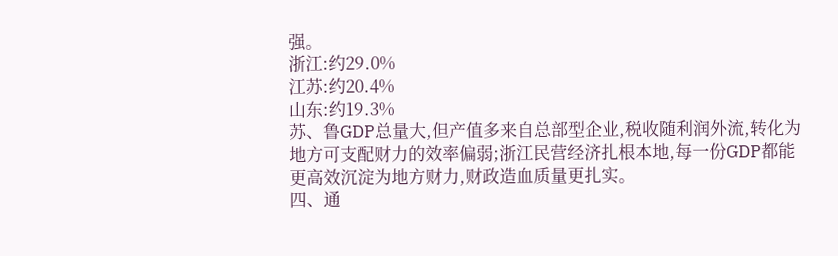强。
浙江:约29.0%
江苏:约20.4%
山东:约19.3%
苏、鲁GDP总量大,但产值多来自总部型企业,税收随利润外流,转化为地方可支配财力的效率偏弱;浙江民营经济扎根本地,每一份GDP都能更高效沉淀为地方财力,财政造血质量更扎实。
四、通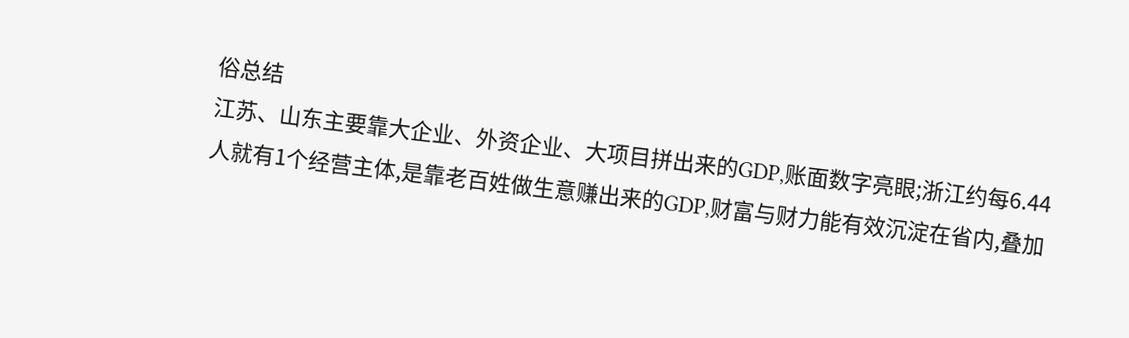俗总结
江苏、山东主要靠大企业、外资企业、大项目拼出来的GDP,账面数字亮眼;浙江约每6.44人就有1个经营主体,是靠老百姓做生意赚出来的GDP,财富与财力能有效沉淀在省内,叠加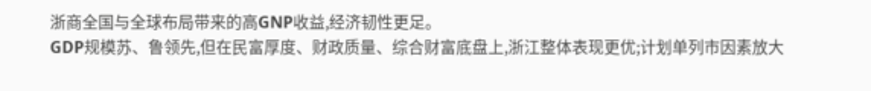浙商全国与全球布局带来的高GNP收益,经济韧性更足。
GDP规模苏、鲁领先,但在民富厚度、财政质量、综合财富底盘上,浙江整体表现更优;计划单列市因素放大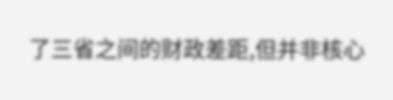了三省之间的财政差距,但并非核心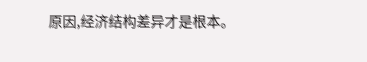原因,经济结构差异才是根本。